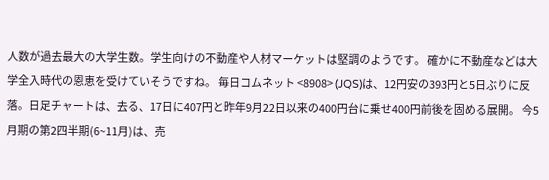人数が過去最大の大学生数。学生向けの不動産や人材マーケットは堅調のようです。 確かに不動産などは大学全入時代の恩恵を受けていそうですね。 毎日コムネット <8908> (JQS)は、12円安の393円と5日ぶりに反落。日足チャートは、去る、17日に407円と昨年9月22日以来の400円台に乗せ400円前後を固める展開。 今5月期の第2四半期(6~11月)は、売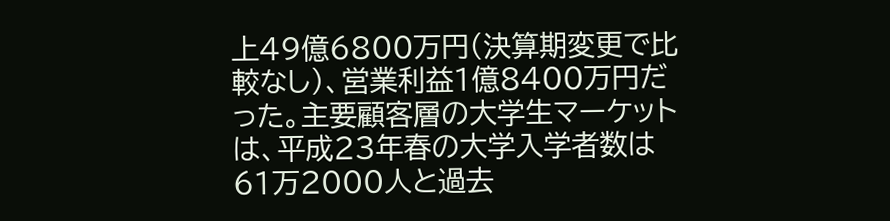上49億6800万円(決算期変更で比較なし)、営業利益1億8400万円だった。主要顧客層の大学生マーケットは、平成23年春の大学入学者数は61万2000人と過去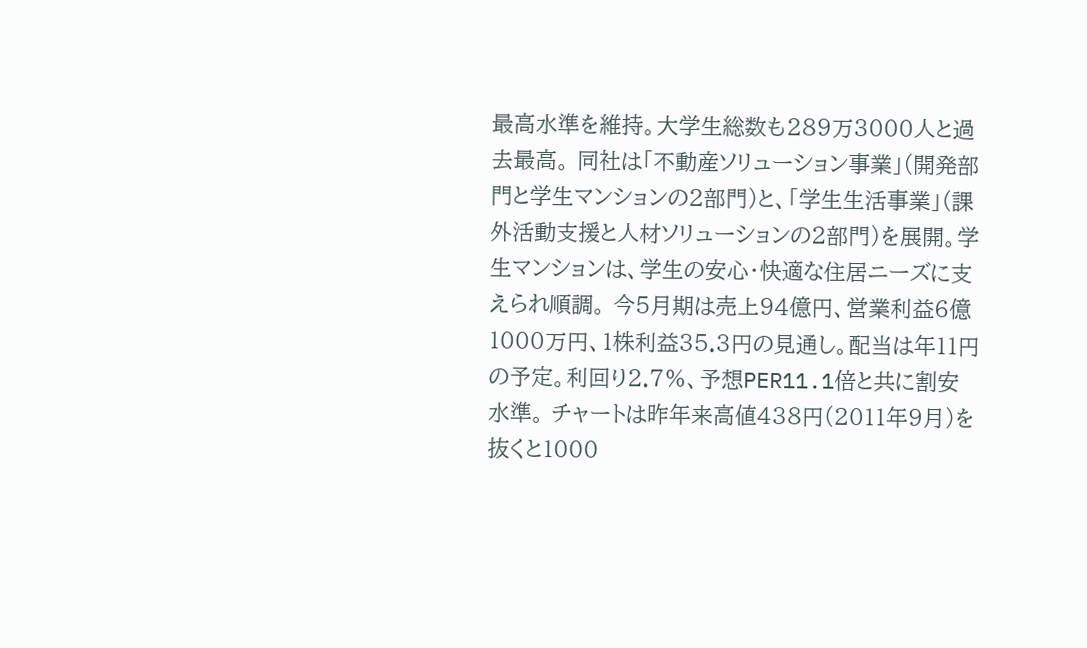最高水準を維持。大学生総数も289万3000人と過去最高。 同社は「不動産ソリューション事業」(開発部門と学生マンションの2部門)と、「学生生活事業」(課外活動支援と人材ソリューションの2部門)を展開。学生マンションは、学生の安心・快適な住居ニーズに支えられ順調。 今5月期は売上94億円、営業利益6億1000万円、1株利益35.3円の見通し。配当は年11円の予定。利回り2.7%、予想PER11.1倍と共に割安水準。 チャートは昨年来高値438円(2011年9月)を抜くと1000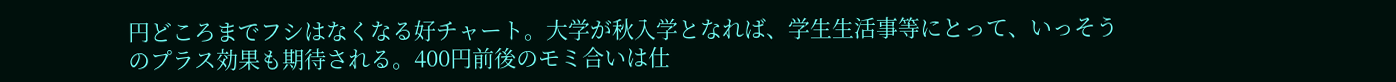円どころまでフシはなくなる好チャート。大学が秋入学となれば、学生生活事等にとって、いっそうのプラス効果も期待される。400円前後のモミ合いは仕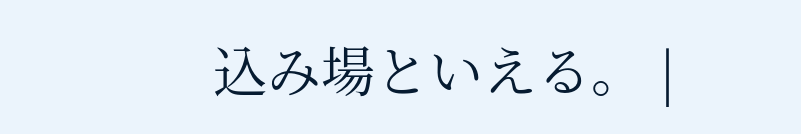込み場といえる。 |